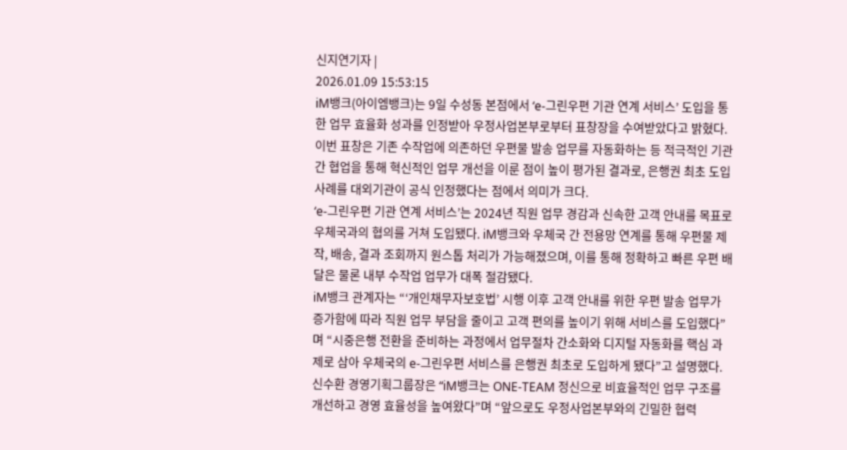신지연기자 |
2026.01.09 15:53:15
iM뱅크(아이엠뱅크)는 9일 수성동 본점에서 ‘e-그린우편 기관 연계 서비스’ 도입을 통한 업무 효율화 성과를 인정받아 우정사업본부로부터 표창장을 수여받았다고 밝혔다.
이번 표창은 기존 수작업에 의존하던 우편물 발송 업무를 자동화하는 등 적극적인 기관 간 협업을 통해 혁신적인 업무 개선을 이룬 점이 높이 평가된 결과로, 은행권 최초 도입 사례를 대외기관이 공식 인정했다는 점에서 의미가 크다.
‘e-그린우편 기관 연계 서비스’는 2024년 직원 업무 경감과 신속한 고객 안내를 목표로 우체국과의 협의를 거쳐 도입됐다. iM뱅크와 우체국 간 전용망 연계를 통해 우편물 제작, 배송, 결과 조회까지 원스톱 처리가 가능해졌으며, 이를 통해 정확하고 빠른 우편 배달은 물론 내부 수작업 업무가 대폭 절감됐다.
iM뱅크 관계자는 “‘개인채무자보호법’ 시행 이후 고객 안내를 위한 우편 발송 업무가 증가함에 따라 직원 업무 부담을 줄이고 고객 편의를 높이기 위해 서비스를 도입했다”며 “시중은행 전환을 준비하는 과정에서 업무절차 간소화와 디지털 자동화를 핵심 과제로 삼아 우체국의 e-그린우편 서비스를 은행권 최초로 도입하게 됐다”고 설명했다.
신수환 경영기획그룹장은 “iM뱅크는 ONE-TEAM 정신으로 비효율적인 업무 구조를 개선하고 경영 효율성을 높여왔다”며 “앞으로도 우정사업본부와의 긴밀한 협력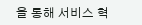을 통해 서비스 혁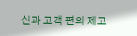신과 고객 편의 제고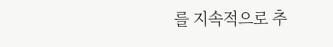를 지속적으로 추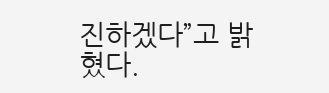진하겠다”고 밝혔다.